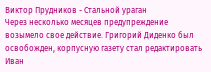Виктор Прудников - Стальной ураган
Через несколько месяцев предупреждение возымело свое действие. Григорий Диденко был освобожден, корпусную газету стал редактировать Иван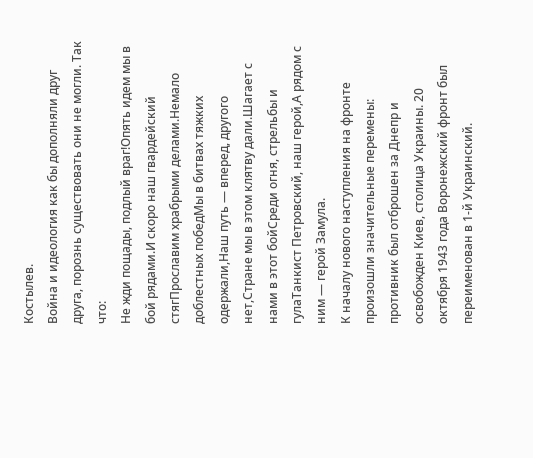Костылев.
Война и идеология как бы дополняли друг друга, порознь существовать они не могли. Так что:
Не жди пощады, подлый враг!Опять идем мы в бой рядами.И скоро наш гвардейский стягПрославим храбрыми делами.Немало доблестных победМы в битвах тяжких одержали,Наш путь — вперед, другого нет,Стране мы в этом клятву дали.Шагает с нами в этот бойСреди огня, стрельбы и гулаТанкист Петровский, наш герой,А рядом с ним — герой Замула.
К началу нового наступления на фронте произошли значительные перемены: противник был отброшен за Днепр и освобожден Киев, столица Украины. 20 октября 1943 года Воронежский фронт был переименован в 1-й Украинский.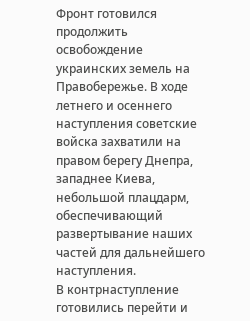Фронт готовился продолжить освобождение украинских земель на Правобережье. В ходе летнего и осеннего наступления советские войска захватили на правом берегу Днепра, западнее Киева, небольшой плацдарм, обеспечивающий развертывание наших частей для дальнейшего наступления.
В контрнаступление готовились перейти и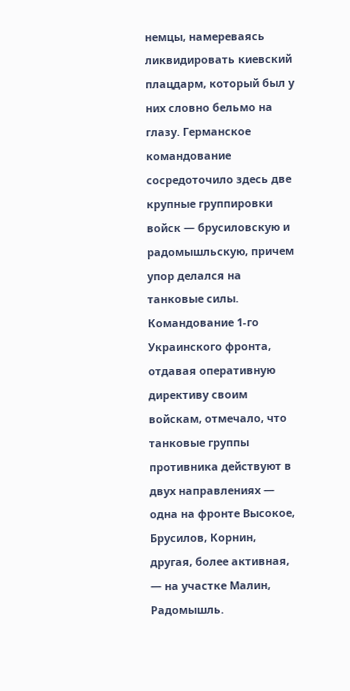немцы, намереваясь ликвидировать киевский плацдарм, который был у них словно бельмо на глазу. Германское командование сосредоточило здесь две крупные группировки войск — брусиловскую и радомышльскую, причем упор делался на танковые силы.
Командование 1-го Украинского фронта, отдавая оперативную директиву своим войскам, отмечало, что танковые группы противника действуют в двух направлениях — одна на фронте Высокое, Брусилов, Корнин, другая, более активная, — на участке Малин, Радомышль.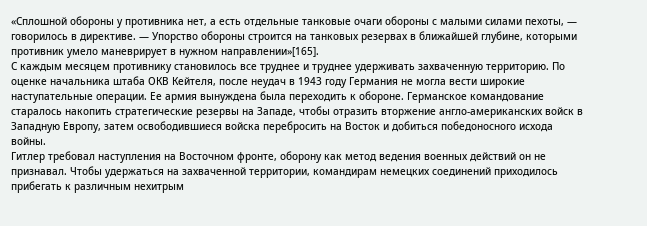«Сплошной обороны у противника нет, а есть отдельные танковые очаги обороны с малыми силами пехоты, — говорилось в директиве. — Упорство обороны строится на танковых резервах в ближайшей глубине, которыми противник умело маневрирует в нужном направлении»[165].
С каждым месяцем противнику становилось все труднее и труднее удерживать захваченную территорию. По оценке начальника штаба ОКВ Кейтеля, после неудач в 1943 году Германия не могла вести широкие наступательные операции. Ее армия вынуждена была переходить к обороне. Германское командование старалось накопить стратегические резервы на Западе, чтобы отразить вторжение англо-американских войск в Западную Европу, затем освободившиеся войска перебросить на Восток и добиться победоносного исхода войны.
Гитлер требовал наступления на Восточном фронте, оборону как метод ведения военных действий он не признавал. Чтобы удержаться на захваченной территории, командирам немецких соединений приходилось прибегать к различным нехитрым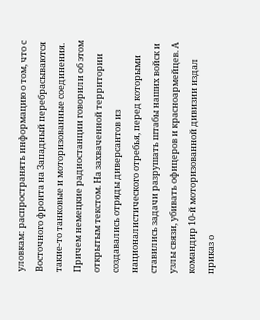уловкам: распространять информацию о том, что с Восточного фронта на Западный перебрасываются такие-то танковые и моторизованные соединения. Причем немецкие радиостанции говорили об этом открытым текстом. На захваченной территории создавались отряды диверсантов из националистического отребья, перед которыми ставились задачи разрушать штабы наших войск и узлы связи, убивать офицеров и красноармейцев. А командир 10-й моторизованной дивизии издал приказ о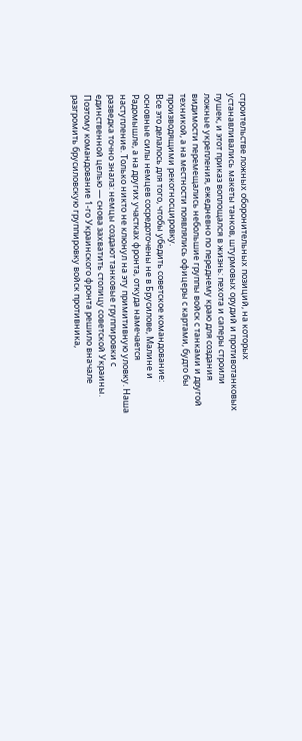строительстве ложных оборонительных позиций, на которых устанавливались макеты танков, штурмовых орудий и противотанковых пушек, и этот приказ воплощался в жизнь: пехота и саперы строили ложные укрепления, ежедневно по переднему краю для создания видимости перемещались небольшие группы войск с танками и другой техникой, а на местности появлялись офицеры с картами, будто бы производящими рекогносцировку.
Все это делалось для того, чтобы убедить советское командование: основные силы немцев сосредоточены не в Брусилове, Малине и Радомышле, а на других участках фронта, откуда намечается наступление. Только никто не клюнул на эту примитивную уловку. Наша разведка точно знала: немцы создают танковые группировки с единственной целью — снова захватить столицу советской Украины. Поэтому командование 1-го Украинского фронта решило вначале разгромить брусиловскую группировку войск противника,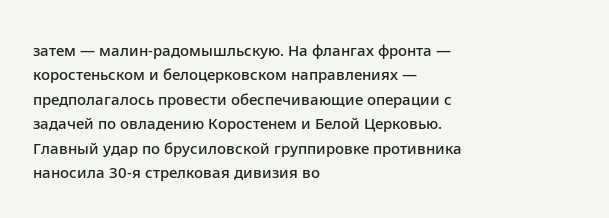затем — малин-радомышльскую. На флангах фронта — коростеньском и белоцерковском направлениях — предполагалось провести обеспечивающие операции с задачей по овладению Коростенем и Белой Церковью.
Главный удар по брусиловской группировке противника наносила 30-я стрелковая дивизия во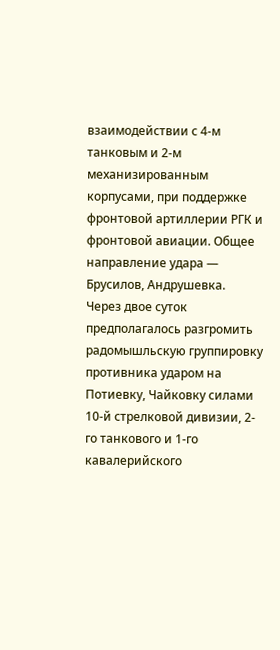взаимодействии с 4-м танковым и 2-м механизированным корпусами, при поддержке фронтовой артиллерии РГК и фронтовой авиации. Общее направление удара — Брусилов, Андрушевка.
Через двое суток предполагалось разгромить радомышльскую группировку противника ударом на Потиевку, Чайковку силами 10-й стрелковой дивизии, 2-го танкового и 1-го кавалерийского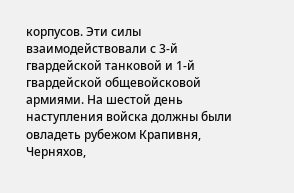корпусов. Эти силы взаимодействовали с 3-й гвардейской танковой и 1-й гвардейской общевойсковой армиями. На шестой день наступления войска должны были овладеть рубежом Крапивня, Черняхов,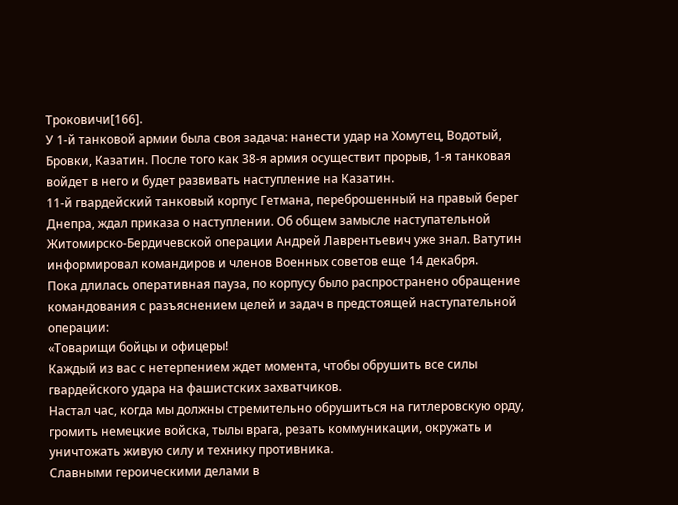Троковичи[166].
У 1-й танковой армии была своя задача: нанести удар на Хомутец, Водотый, Бровки, Казатин. После того как 38-я армия осуществит прорыв, 1-я танковая войдет в него и будет развивать наступление на Казатин.
11-й гвардейский танковый корпус Гетмана, переброшенный на правый берег Днепра, ждал приказа о наступлении. Об общем замысле наступательной Житомирско-Бердичевской операции Андрей Лаврентьевич уже знал. Ватутин информировал командиров и членов Военных советов еще 14 декабря.
Пока длилась оперативная пауза, по корпусу было распространено обращение командования с разъяснением целей и задач в предстоящей наступательной операции:
«Товарищи бойцы и офицеры!
Каждый из вас с нетерпением ждет момента, чтобы обрушить все силы гвардейского удара на фашистских захватчиков.
Настал час, когда мы должны стремительно обрушиться на гитлеровскую орду, громить немецкие войска, тылы врага, резать коммуникации, окружать и уничтожать живую силу и технику противника.
Славными героическими делами в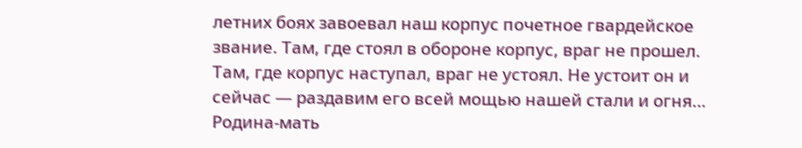летних боях завоевал наш корпус почетное гвардейское звание. Там, где стоял в обороне корпус, враг не прошел. Там, где корпус наступал, враг не устоял. Не устоит он и сейчас — раздавим его всей мощью нашей стали и огня…
Родина-мать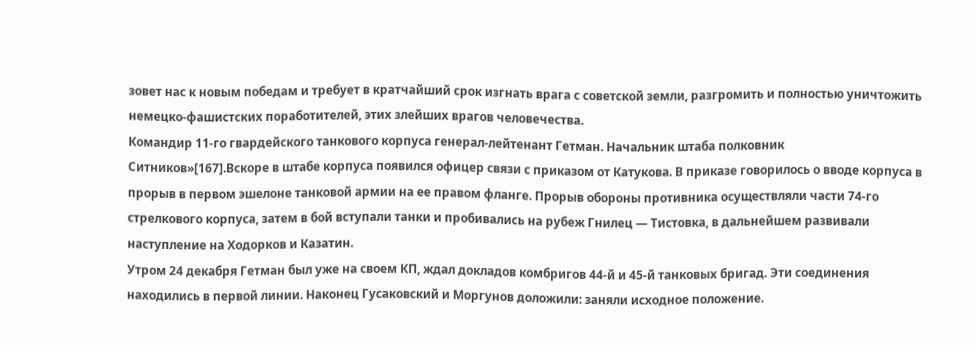зовет нас к новым победам и требует в кратчайший срок изгнать врага с советской земли, разгромить и полностью уничтожить немецко-фашистских поработителей, этих злейших врагов человечества.
Командир 11-го гвардейского танкового корпуса генерал-лейтенант Гетман. Начальник штаба полковник Ситников»[167].Вскоре в штабе корпуса появился офицер связи с приказом от Катукова. В приказе говорилось о вводе корпуса в прорыв в первом эшелоне танковой армии на ее правом фланге. Прорыв обороны противника осуществляли части 74-го стрелкового корпуса, затем в бой вступали танки и пробивались на рубеж Гнилец — Тистовка, в дальнейшем развивали наступление на Ходорков и Казатин.
Утром 24 декабря Гетман был уже на своем КП, ждал докладов комбригов 44-й и 45-й танковых бригад. Эти соединения находились в первой линии. Наконец Гусаковский и Моргунов доложили: заняли исходное положение.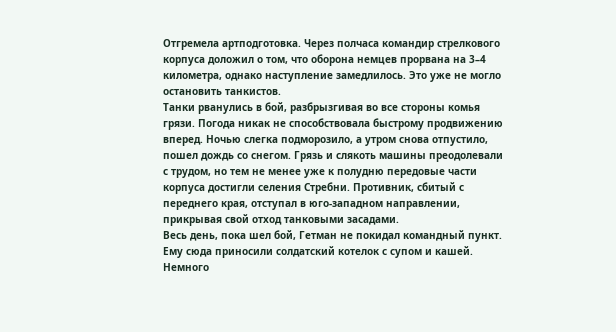Отгремела артподготовка. Через полчаса командир стрелкового корпуса доложил о том, что оборона немцев прорвана на 3–4 километра, однако наступление замедлилось. Это уже не могло остановить танкистов.
Танки рванулись в бой, разбрызгивая во все стороны комья грязи. Погода никак не способствовала быстрому продвижению вперед. Ночью слегка подморозило, а утром снова отпустило, пошел дождь со снегом. Грязь и слякоть машины преодолевали с трудом, но тем не менее уже к полудню передовые части корпуса достигли селения Стребни. Противник, сбитый с переднего края, отступал в юго-западном направлении, прикрывая свой отход танковыми засадами.
Весь день, пока шел бой, Гетман не покидал командный пункт. Ему сюда приносили солдатский котелок с супом и кашей. Немного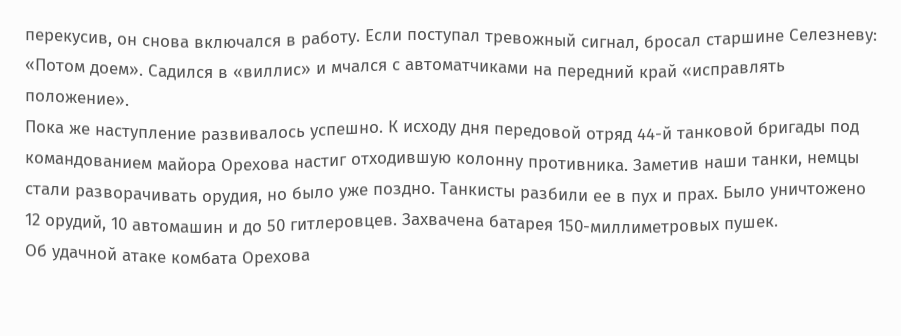перекусив, он снова включался в работу. Если поступал тревожный сигнал, бросал старшине Селезневу: «Потом доем». Садился в «виллис» и мчался с автоматчиками на передний край «исправлять положение».
Пока же наступление развивалось успешно. К исходу дня передовой отряд 44-й танковой бригады под командованием майора Орехова настиг отходившую колонну противника. Заметив наши танки, немцы стали разворачивать орудия, но было уже поздно. Танкисты разбили ее в пух и прах. Было уничтожено 12 орудий, 10 автомашин и до 50 гитлеровцев. Захвачена батарея 150-миллиметровых пушек.
Об удачной атаке комбата Орехова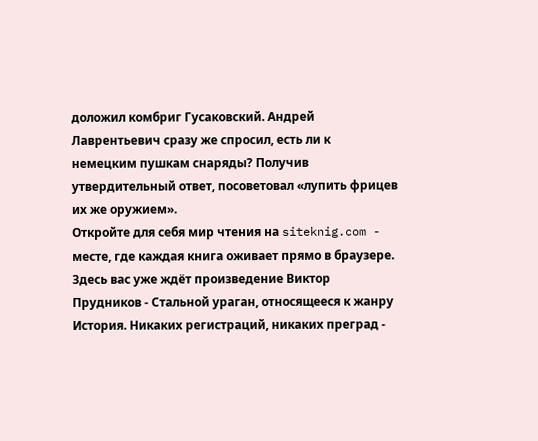доложил комбриг Гусаковский. Андрей Лаврентьевич сразу же спросил, есть ли к немецким пушкам снаряды? Получив утвердительный ответ, посоветовал «лупить фрицев их же оружием».
Откройте для себя мир чтения на siteknig.com - месте, где каждая книга оживает прямо в браузере. Здесь вас уже ждёт произведение Виктор Прудников - Стальной ураган, относящееся к жанру История. Никаких регистраций, никаких преград -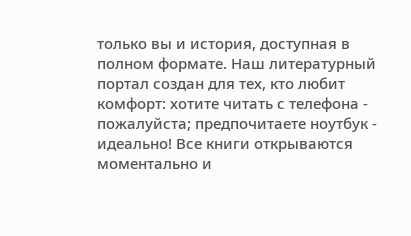только вы и история, доступная в полном формате. Наш литературный портал создан для тех, кто любит комфорт: хотите читать с телефона - пожалуйста; предпочитаете ноутбук - идеально! Все книги открываются моментально и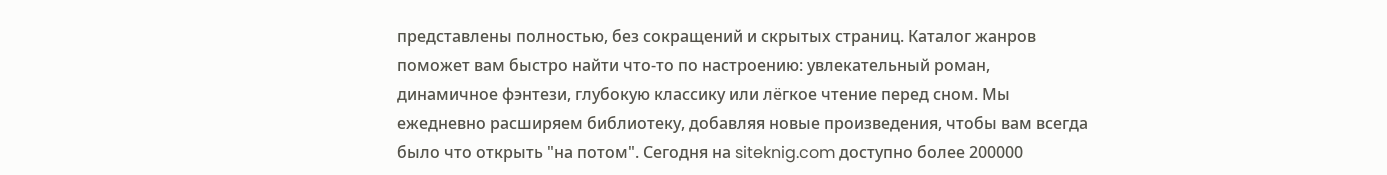представлены полностью, без сокращений и скрытых страниц. Каталог жанров поможет вам быстро найти что-то по настроению: увлекательный роман, динамичное фэнтези, глубокую классику или лёгкое чтение перед сном. Мы ежедневно расширяем библиотеку, добавляя новые произведения, чтобы вам всегда было что открыть "на потом". Сегодня на siteknig.com доступно более 200000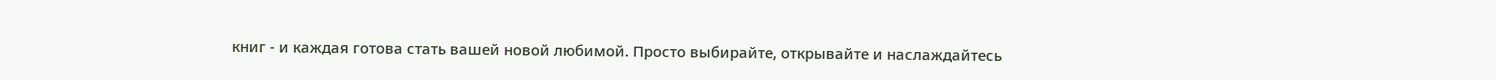книг - и каждая готова стать вашей новой любимой. Просто выбирайте, открывайте и наслаждайтесь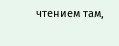чтением там,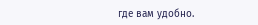где вам удобно.